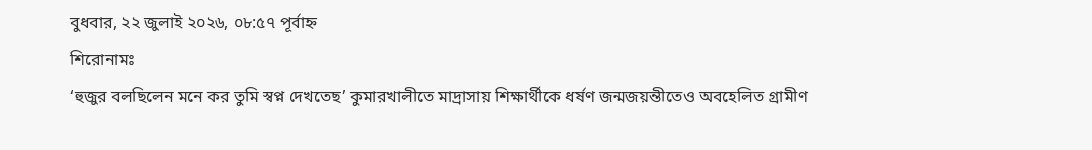বুধবার, ২২ জুলাই ২০২৬, ০৮:৫৭ পূর্বাহ্ন
শিরোনামঃ
‘হুজুর বলছিলেন মনে কর তুমি স্বপ্ন দেখতেছ’ কুমারখালীতে মাদ্রাসায় শিক্ষার্থীকে ধর্ষণ জন্মজয়ন্তীতেও অবহেলিত গ্রামীণ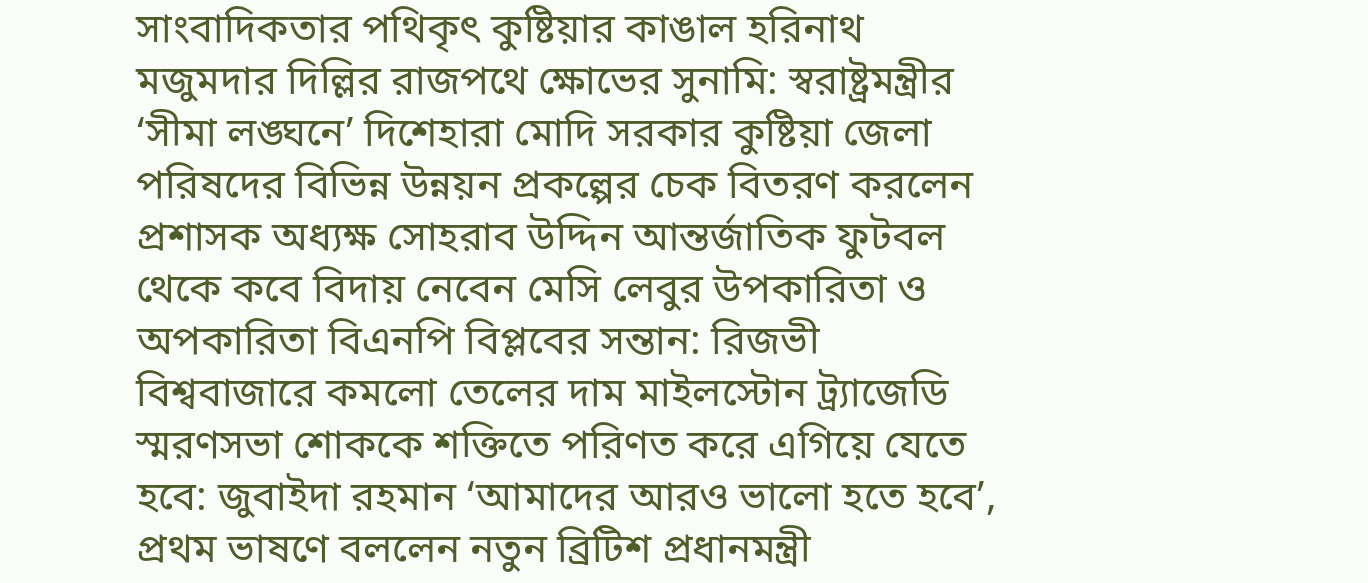সাংবাদিকতার পথিকৃৎ কুষ্টিয়ার কাঙাল হরিনাথ মজুমদার দিল্লির রাজপথে ক্ষোভের সুনামি: স্বরাষ্ট্রমন্ত্রীর ‘সীমা লঙ্ঘনে’ দিশেহারা মোদি সরকার কুষ্টিয়া জেলা পরিষদের বিভিন্ন উন্নয়ন প্রকল্পের চেক বিতরণ করলেন প্রশাসক অধ্যক্ষ সোহরাব উদ্দিন আন্তর্জাতিক ফুটবল থেকে কবে বিদায় নেবেন মেসি লেবুর উপকারিতা ও অপকারিতা বিএনপি বিপ্লবের সন্তান: রিজভী বিশ্ববাজারে কমলো তেলের দাম মাইলস্টোন ট্র্যাজেডি স্মরণসভা শোককে শক্তিতে পরিণত করে এগিয়ে যেতে হবে: জুবাইদা রহমান ‘আমাদের আরও ভালো হতে হবে’, প্রথম ভাষণে বললেন নতুন ব্রিটিশ প্রধানমন্ত্রী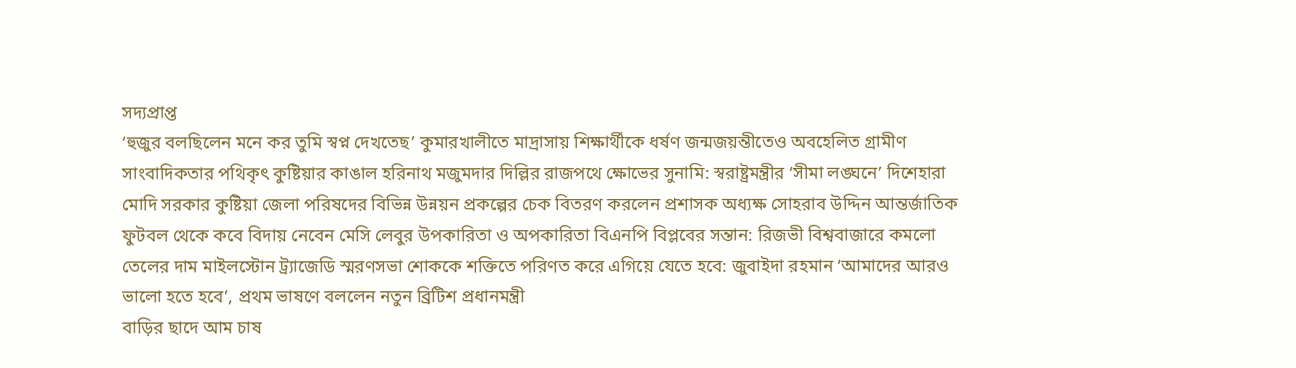সদ্যপ্রাপ্ত
‘হুজুর বলছিলেন মনে কর তুমি স্বপ্ন দেখতেছ’ কুমারখালীতে মাদ্রাসায় শিক্ষার্থীকে ধর্ষণ জন্মজয়ন্তীতেও অবহেলিত গ্রামীণ সাংবাদিকতার পথিকৃৎ কুষ্টিয়ার কাঙাল হরিনাথ মজুমদার দিল্লির রাজপথে ক্ষোভের সুনামি: স্বরাষ্ট্রমন্ত্রীর ‘সীমা লঙ্ঘনে’ দিশেহারা মোদি সরকার কুষ্টিয়া জেলা পরিষদের বিভিন্ন উন্নয়ন প্রকল্পের চেক বিতরণ করলেন প্রশাসক অধ্যক্ষ সোহরাব উদ্দিন আন্তর্জাতিক ফুটবল থেকে কবে বিদায় নেবেন মেসি লেবুর উপকারিতা ও অপকারিতা বিএনপি বিপ্লবের সন্তান: রিজভী বিশ্ববাজারে কমলো তেলের দাম মাইলস্টোন ট্র্যাজেডি স্মরণসভা শোককে শক্তিতে পরিণত করে এগিয়ে যেতে হবে: জুবাইদা রহমান ‘আমাদের আরও ভালো হতে হবে’, প্রথম ভাষণে বললেন নতুন ব্রিটিশ প্রধানমন্ত্রী
বাড়ির ছাদে আম চাষ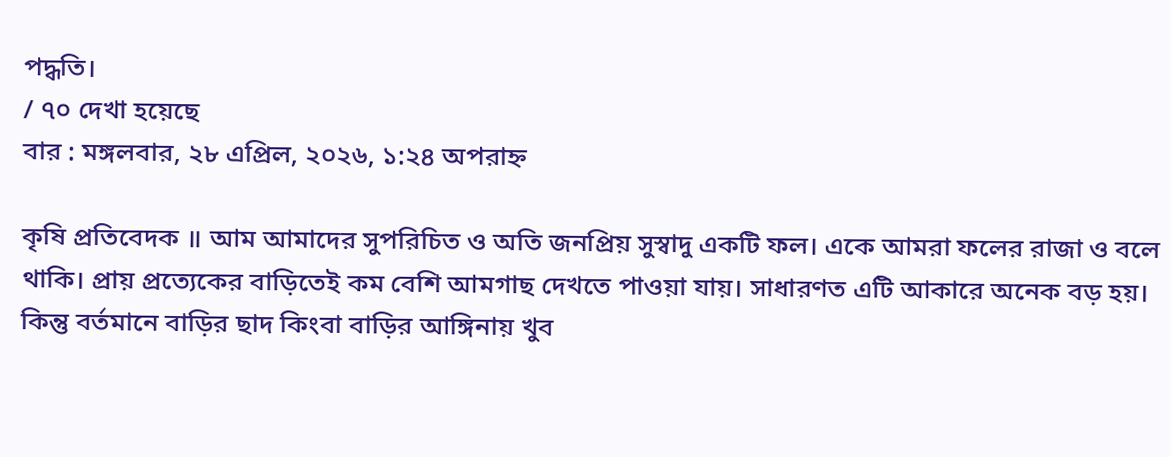পদ্ধতি।
/ ৭০ দেখা হয়েছে
বার : মঙ্গলবার, ২৮ এপ্রিল, ২০২৬, ১:২৪ অপরাহ্ন

কৃষি প্রতিবেদক ॥ আম আমাদের সুপরিচিত ও অতি জনপ্রিয় সুস্বাদু একটি ফল। একে আমরা ফলের রাজা ও বলে থাকি। প্রায় প্রত্যেকের বাড়িতেই কম বেশি আমগাছ দেখতে পাওয়া যায়। সাধারণত এটি আকারে অনেক বড় হয়। কিন্তু বর্তমানে বাড়ির ছাদ কিংবা বাড়ির আঙ্গিনায় খুব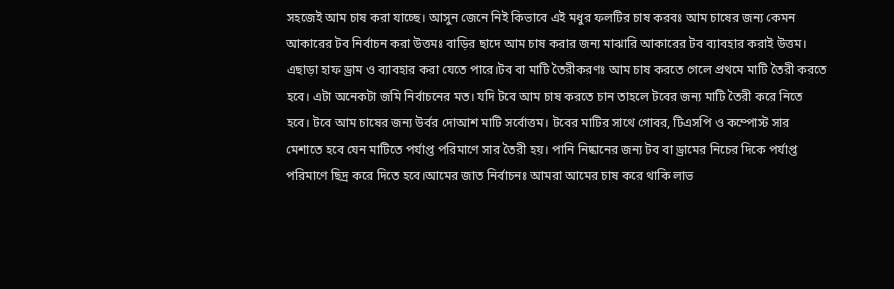সহজেই আম চাষ করা যাচ্ছে। আসুন জেনে নিই কিভাবে এই মধুর ফলটির চাষ করবঃ আম চাষের জন্য কেমন আকারের টব নির্বাচন করা উত্তমঃ বাড়ির ছাদে আম চাষ করার জন্য মাঝারি আকারের টব ব্যাবহার করাই উত্তম। এছাড়া হাফ ড্রাম ও ব্যাবহার করা যেতে পারে।টব বা মাটি তৈরীকরণঃ আম চাষ করতে গেলে প্রথমে মাটি তৈরী করতে হবে। এটা অনেকটা জমি নির্বাচনের মত। যদি টবে আম চাষ করতে চান তাহলে টবের জন্য মাটি তৈরী করে নিতে হবে। টবে আম চাষের জন্য উর্বর দোআশ মাটি সর্বোত্তম। টবের মাটির সাথে গোবর, টিএসপি ও কম্পোস্ট সার মেশাতে হবে যেন মাটিতে পর্যাপ্ত পরিমাণে সার তৈরী হয়। পানি নিষ্কানের জন্য টব বা ড্রামের নিচের দিকে পর্যাপ্ত পরিমাণে ছিদ্র করে দিতে হবে।আমের জাত নির্বাচনঃ আমরা আমের চাষ করে থাকি লাভ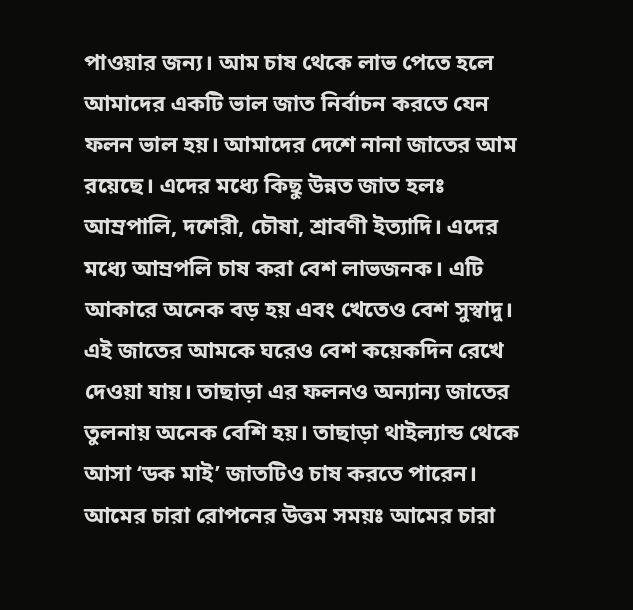পাওয়ার জন্য। আম চাষ থেকে লাভ পেতে হলে আমাদের একটি ভাল জাত নির্বাচন করতে যেন ফলন ভাল হয়। আমাদের দেশে নানা জাতের আম রয়েছে। এদের মধ্যে কিছু উন্নত জাত হলঃ আম্রপালি, দশেরী, চৌষা, শ্রাবণী ইত্যাদি। এদের মধ্যে আম্রপলি চাষ করা বেশ লাভজনক। এটি আকারে অনেক বড় হয় এবং খেতেও বেশ সুস্বাদু। এই জাতের আমকে ঘরেও বেশ কয়েকদিন রেখে দেওয়া যায়। তাছাড়া এর ফলনও অন্যান্য জাতের তুলনায় অনেক বেশি হয়। তাছাড়া থাইল্যান্ড থেকে আসা ‘ডক মাই’ জাতটিও চাষ করতে পারেন। আমের চারা রোপনের উত্তম সময়ঃ আমের চারা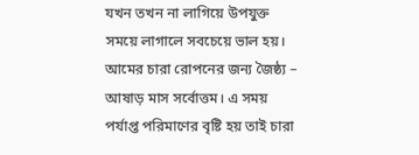যখন তখন না লাগিয়ে উপযুক্ত সময়ে লাগালে সবচেয়ে ভাল হয়। আমের চারা রোপনের জন্য জৈষ্ঠ্য – আষাড় মাস সর্বোত্তম। এ সময় পর্যাপ্ত পরিমাণের বৃষ্টি হয় তাই চারা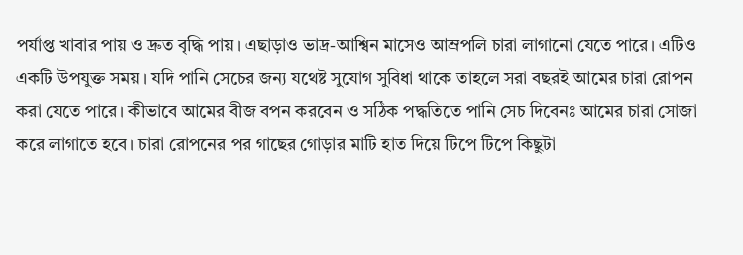পর্যাপ্ত খাবার পায় ও দ্রুত বৃদ্ধি পায়। এছাড়াও ভাদ্র-আশ্বিন মাসেও আম্রপলি চারা লাগানো যেতে পারে। এটিও একটি উপযুক্ত সময়। যদি পানি সেচের জন্য যথেষ্ট সুযোগ সুবিধা থাকে তাহলে সরা বছরই আমের চারা রোপন করা যেতে পারে। কীভাবে আমের বীজ বপন করবেন ও সঠিক পদ্ধতিতে পানি সেচ দিবেনঃ আমের চারা সোজা করে লাগাতে হবে। চারা রোপনের পর গাছের গোড়ার মাটি হাত দিয়ে টিপে টিপে কিছুটা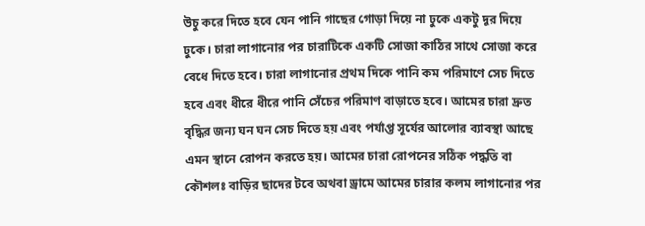উচু করে দিতে হবে যেন পানি গাছের গোড়া দিয়ে না ঢুকে একটু দূর দিয়ে ঢুকে। চারা লাগানোর পর চারাটিকে একটি সোজা কাঠির সাথে সোজা করে বেধে দিতে হবে। চারা লাগানোর প্রথম দিকে পানি কম পরিমাণে সেচ দিতে হবে এবং ধীরে ধীরে পানি সেঁচের পরিমাণ বাড়াতে হবে। আমের চারা দ্রুত বৃদ্ধির জন্য ঘন ঘন সেচ দিতে হয় এবং পর্যাপ্ত সূর্যের আলোর ব্যাবস্থা আছে এমন স্থানে রোপন করতে হয়। আমের চারা রোপনের সঠিক পদ্ধতি বা কৌশলঃ বাড়ির ছাদের টবে অথবা ড্রামে আমের চারার কলম লাগানোর পর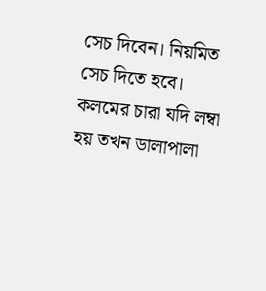সেচ দিবেন। নিয়মিত সেচ দিতে হবে। কলমের চারা যদি লম্বা হয় তখন ডালাপালা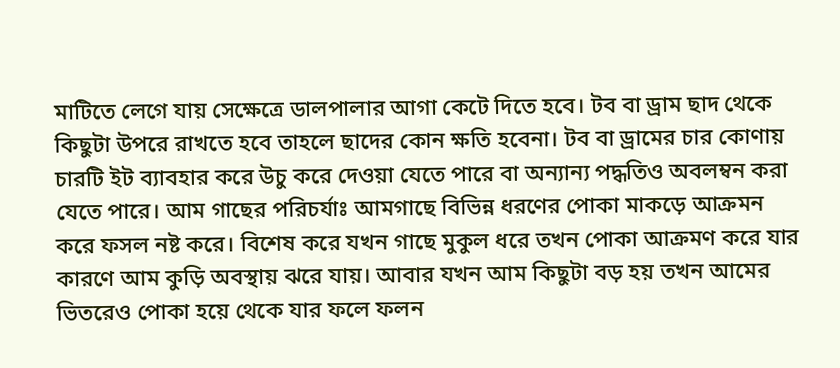মাটিতে লেগে যায় সেক্ষেত্রে ডালপালার আগা কেটে দিতে হবে। টব বা ড্রাম ছাদ থেকে কিছুটা উপরে রাখতে হবে তাহলে ছাদের কোন ক্ষতি হবেনা। টব বা ড্রামের চার কোণায় চারটি ইট ব্যাবহার করে উচু করে দেওয়া যেতে পারে বা অন্যান্য পদ্ধতিও অবলম্বন করা যেতে পারে। আম গাছের পরিচর্যাঃ আমগাছে বিভিন্ন ধরণের পোকা মাকড়ে আক্রমন করে ফসল নষ্ট করে। বিশেষ করে যখন গাছে মুকুল ধরে তখন পোকা আক্রমণ করে যার কারণে আম কুড়ি অবস্থায় ঝরে যায়। আবার যখন আম কিছুটা বড় হয় তখন আমের ভিতরেও পোকা হয়ে থেকে যার ফলে ফলন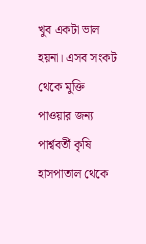খুব একটা ভাল হয়না। এসব সংকট থেকে মুক্তি পাওয়ার জন্য পার্শ্ববর্তী কৃষি হাসপাতাল থেকে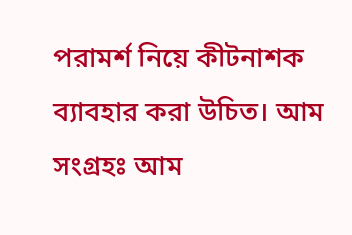পরামর্শ নিয়ে কীটনাশক ব্যাবহার করা উচিত। আম সংগ্রহঃ আম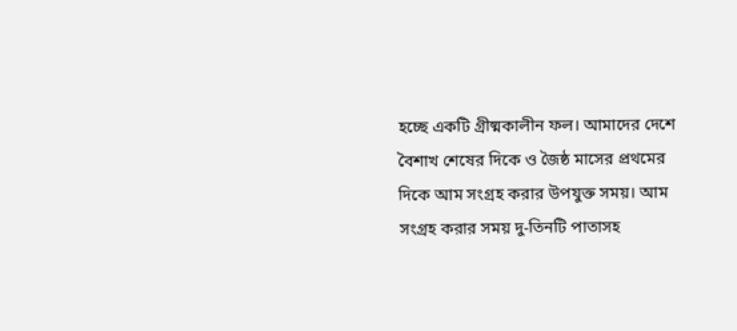হচ্ছে একটি গ্রীষ্মকালীন ফল। আমাদের দেশে বৈশাখ শেষের দিকে ও জৈষ্ঠ মাসের প্রথমের দিকে আম সংগ্রহ করার উপযুক্ত সময়। আম সংগ্রহ করার সময় দু-তিনটি পাতাসহ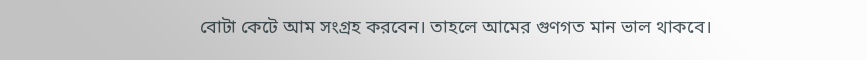বোটা কেটে আম সংগ্রহ করবেন। তাহলে আমের গুণগত মান ভাল থাকবে।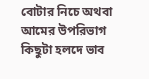বোটার নিচে অথবা আমের উপরিভাগ কিছুটা হলদে ভাব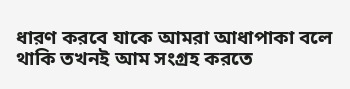ধারণ করবে যাকে আমরা আধাপাকা বলে থাকি তখনই আম সংগ্রহ করতে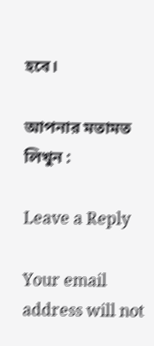হবে।

আপনার মতামত লিখুন :

Leave a Reply

Your email address will not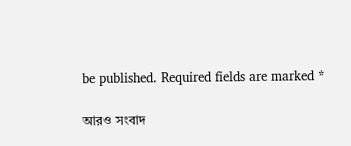be published. Required fields are marked *

আরও সংবাদ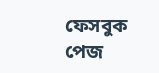ফেসবুক পেজ